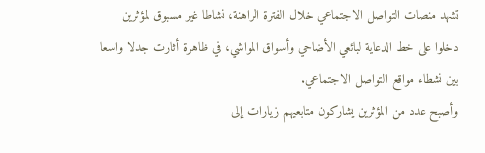تشهد منصات التواصل الاجتماعي خلال الفترة الراهنة، نشاطا غير مسبوق لمؤثرين دخلوا على خط الدعاية لبائعي الأضاحي وأسواق المواشي، في ظاهرة أثارت جدلا واسعا بين نشطاء مواقع التواصل الاجتماعي.
وأصبح عدد من المؤثرين يشاركون متابعيهم زيارات إلى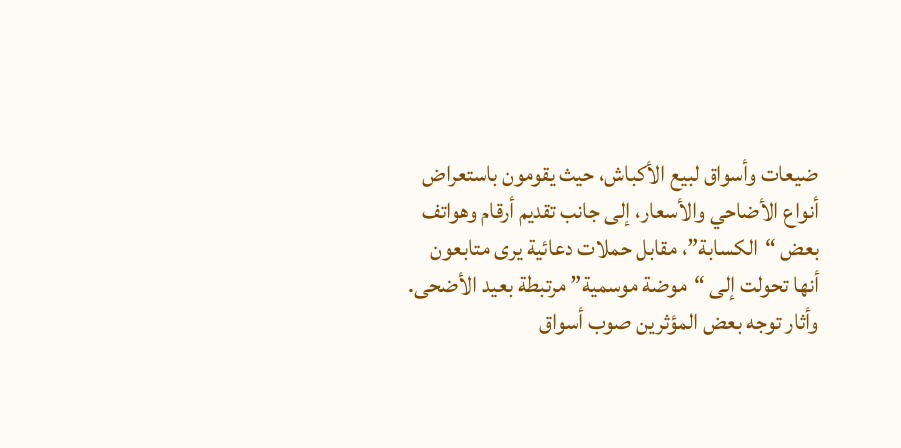ضيعات وأسواق لبيع الأكباش، حيث يقومون باستعراض أنواع الأضاحي والأسعار، إلى جانب تقديم أرقام وهواتف بعض “الكسابة”، مقابل حملات دعائية يرى متابعون أنها تحولت إلى “موضة موسمية” مرتبطة بعيد الأضحى.
وأثار توجه بعض المؤثرين صوب أسواق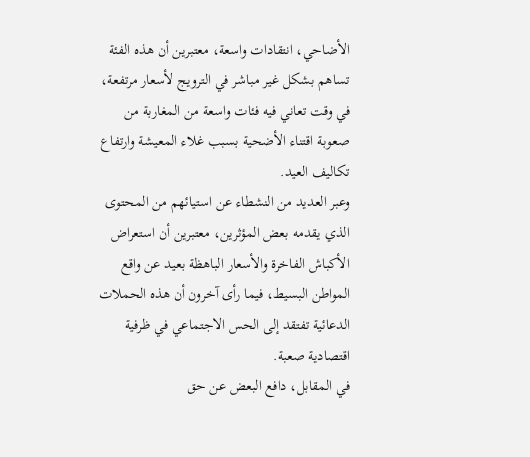الأضاحي، انتقادات واسعة، معتبرين أن هذه الفئة تساهم بشكل غير مباشر في الترويج لأسعار مرتفعة، في وقت تعاني فيه فئات واسعة من المغاربة من صعوبة اقتناء الأضحية بسبب غلاء المعيشة وارتفاع تكاليف العيد.
وعبر العديد من النشطاء عن استيائهم من المحتوى الذي يقدمه بعض المؤثرين، معتبرين أن استعراض الأكباش الفاخرة والأسعار الباهظة بعيد عن واقع المواطن البسيط، فيما رأى آخرون أن هذه الحملات الدعائية تفتقد إلى الحس الاجتماعي في ظرفية اقتصادية صعبة.
في المقابل، دافع البعض عن حق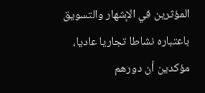المؤثرين في الإشهار والتسويق باعتباره نشاطا تجاريا عاديا، مؤكدين أن دورهم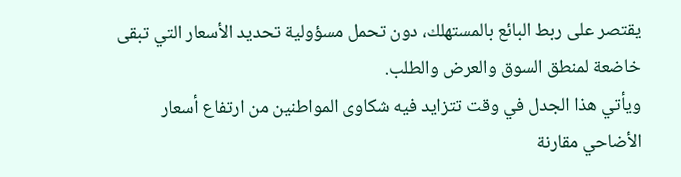يقتصر على ربط البائع بالمستهلك، دون تحمل مسؤولية تحديد الأسعار التي تبقى خاضعة لمنطق السوق والعرض والطلب.
ويأتي هذا الجدل في وقت تتزايد فيه شكاوى المواطنين من ارتفاع أسعار الأضاحي مقارنة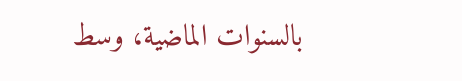بالسنوات الماضية، وسط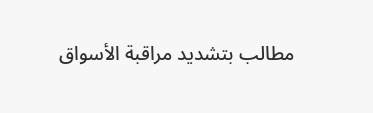مطالب بتشديد مراقبة الأسواق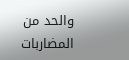والحد من المضاربات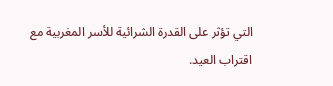التي تؤثر على القدرة الشرائية للأسر المغربية مع اقتراب العيد.